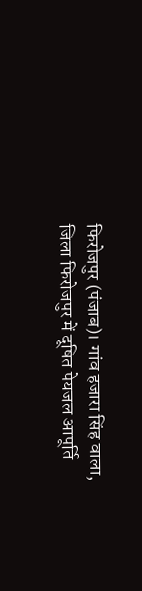फिरोजपुर (पंजाब)। गांव हजारा सिंह वाला, जिला फिरोजपुर में दूषित पेयजल आपूर्ति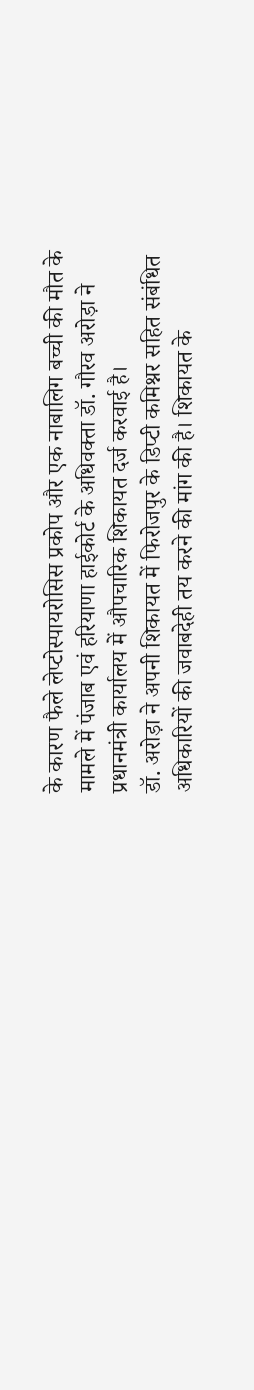के कारण फैले लेप्टोस्पायरोसिस प्रकोप और एक नाबालिग बच्ची की मौत के मामले में पंजाब एवं हरियाणा हाईकोर्ट के अधिवक्ता डॉ. गौरव अरोड़ा ने प्रधानमंत्री कार्यालय में औपचारिक शिकायत दर्ज करवाई है।
डॉ. अरोड़ा ने अपनी शिकायत में फिरोजपुर के डिप्टी कमिश्नर सहित संबंधित अधिकारियों की जवाबदेही तय करने की मांग की है। शिकायत के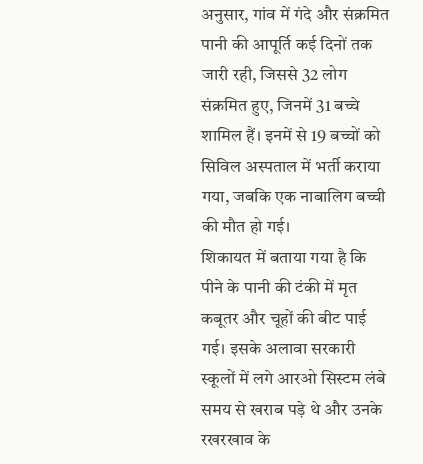अनुसार, गांव में गंदे और संक्रमित पानी की आपूर्ति कई दिनों तक जारी रही, जिससे 32 लोग संक्रमित हुए, जिनमें 31 बच्चे शामिल हैं। इनमें से 19 बच्चों को सिविल अस्पताल में भर्ती कराया गया, जबकि एक नाबालिग बच्ची की मौत हो गई।
शिकायत में बताया गया है कि पीने के पानी की टंकी में मृत कबूतर और चूहों की बीट पाई गई। इसके अलावा सरकारी स्कूलों में लगे आरओ सिस्टम लंबे समय से खराब पड़े थे और उनके रखरखाव के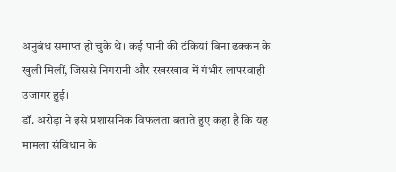अनुबंध समाप्त हो चुके थे। कई पानी की टंकियां बिना ढक्कन के खुली मिलीं, जिससे निगरानी और रखरखाव में गंभीर लापरवाही उजागर हुई।
डॉ. अरोड़ा ने इसे प्रशासनिक विफलता बताते हुए कहा है कि यह मामला संविधान के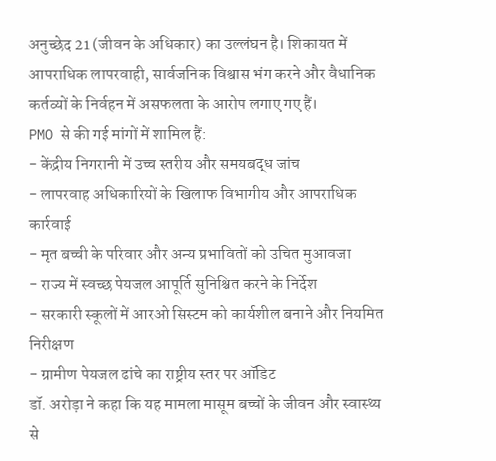अनुच्छेद 21 (जीवन के अधिकार) का उल्लंघन है। शिकायत में आपराधिक लापरवाही, सार्वजनिक विश्वास भंग करने और वैधानिक कर्तव्यों के निर्वहन में असफलता के आरोप लगाए गए हैं।
PMO से की गई मांगों में शामिल हैं:
- केंद्रीय निगरानी में उच्च स्तरीय और समयबद्ध जांच
- लापरवाह अधिकारियों के खिलाफ विभागीय और आपराधिक कार्रवाई
- मृत बच्ची के परिवार और अन्य प्रभावितों को उचित मुआवजा
- राज्य में स्वच्छ पेयजल आपूर्ति सुनिश्चित करने के निर्देश
- सरकारी स्कूलों में आरओ सिस्टम को कार्यशील बनाने और नियमित निरीक्षण
- ग्रामीण पेयजल ढांचे का राष्ट्रीय स्तर पर ऑडिट
डॉ. अरोड़ा ने कहा कि यह मामला मासूम बच्चों के जीवन और स्वास्थ्य से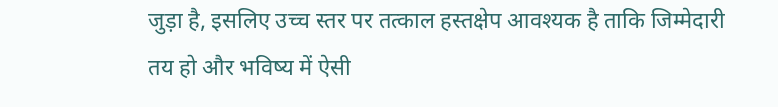जुड़ा है, इसलिए उच्च स्तर पर तत्काल हस्तक्षेप आवश्यक है ताकि जिम्मेदारी तय हो और भविष्य में ऐसी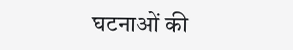घटनाओं की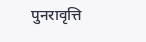पुनरावृत्ति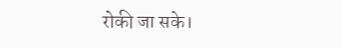रोकी जा सके।